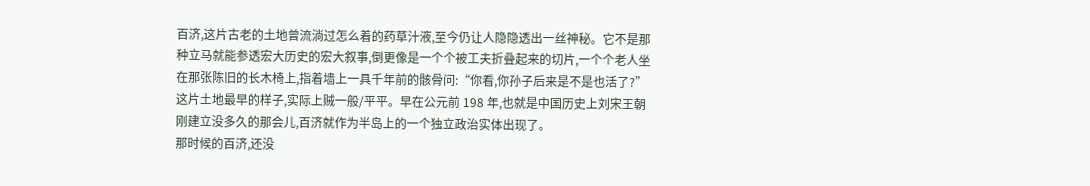百济,这片古老的土地曾流淌过怎么着的药草汁液,至今仍让人隐隐透出一丝神秘。它不是那种立马就能参透宏大历史的宏大叙事,倒更像是一个个被工夫折叠起来的切片,一个个老人坐在那张陈旧的长木椅上,指着墙上一具千年前的骸骨问:“你看,你孙子后来是不是也活了?” 这片土地最早的样子,实际上贼一般/平平。早在公元前 198 年,也就是中国历史上刘宋王朝刚建立没多久的那会儿,百济就作为半岛上的一个独立政治实体出现了。
那时候的百济,还没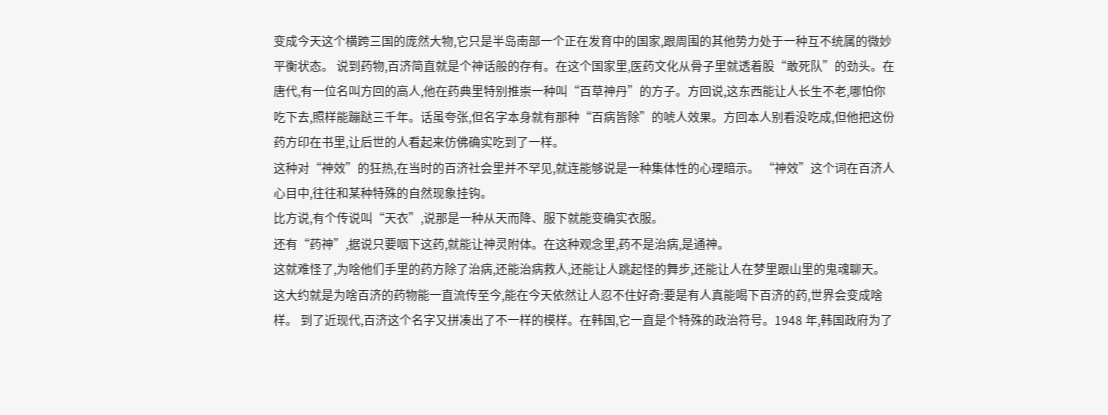变成今天这个横跨三国的庞然大物,它只是半岛南部一个正在发育中的国家,跟周围的其他势力处于一种互不统属的微妙平衡状态。 说到药物,百济简直就是个神话般的存有。在这个国家里,医药文化从骨子里就透着股“敢死队”的劲头。在唐代,有一位名叫方回的高人,他在药典里特别推崇一种叫“百草神丹”的方子。方回说,这东西能让人长生不老,哪怕你吃下去,照样能蹦跶三千年。话虽夸张,但名字本身就有那种“百病皆除”的唬人效果。方回本人别看没吃成,但他把这份药方印在书里,让后世的人看起来仿佛确实吃到了一样。
这种对“神效”的狂热,在当时的百济社会里并不罕见,就连能够说是一种集体性的心理暗示。 “神效”这个词在百济人心目中,往往和某种特殊的自然现象挂钩。
比方说,有个传说叫“天衣”,说那是一种从天而降、服下就能变确实衣服。
还有“药神”,据说只要咽下这药,就能让神灵附体。在这种观念里,药不是治病,是通神。
这就难怪了,为啥他们手里的药方除了治病,还能治病救人,还能让人跳起怪的舞步,还能让人在梦里跟山里的鬼魂聊天。
这大约就是为啥百济的药物能一直流传至今,能在今天依然让人忍不住好奇:要是有人真能喝下百济的药,世界会变成啥样。 到了近现代,百济这个名字又拼凑出了不一样的模样。在韩国,它一直是个特殊的政治符号。1948 年,韩国政府为了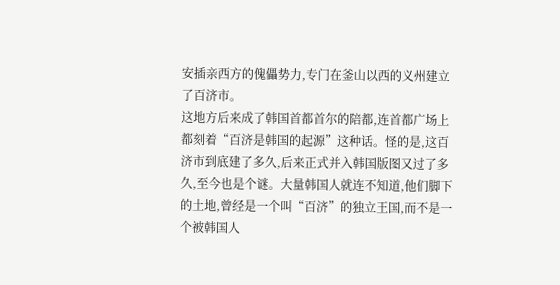安插亲西方的傀儡势力,专门在釜山以西的义州建立了百济市。
这地方后来成了韩国首都首尔的陪都,连首都广场上都刻着“百济是韩国的起源”这种话。怪的是,这百济市到底建了多久,后来正式并入韩国版图又过了多久,至今也是个谜。大量韩国人就连不知道,他们脚下的土地,曾经是一个叫“百济”的独立王国,而不是一个被韩国人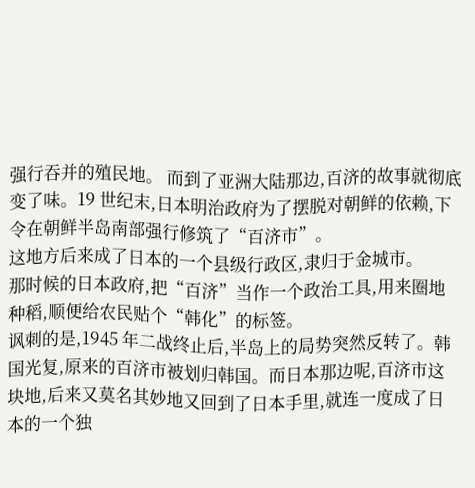强行吞并的殖民地。 而到了亚洲大陆那边,百济的故事就彻底变了味。19 世纪末,日本明治政府为了摆脱对朝鲜的依赖,下令在朝鲜半岛南部强行修筑了“百济市”。
这地方后来成了日本的一个县级行政区,隶归于金城市。
那时候的日本政府,把“百济”当作一个政治工具,用来圈地种稻,顺便给农民贴个“韩化”的标签。
讽刺的是,1945 年二战终止后,半岛上的局势突然反转了。韩国光复,原来的百济市被划归韩国。而日本那边呢,百济市这块地,后来又莫名其妙地又回到了日本手里,就连一度成了日本的一个独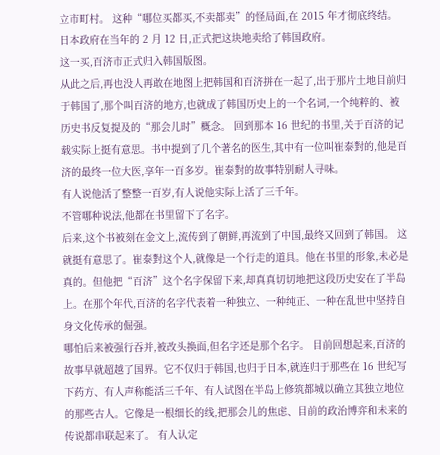立市町村。 这种“哪位买都买,不卖都卖”的怪局面,在 2015 年才彻底终结。日本政府在当年的 2 月 12 日,正式把这块地卖给了韩国政府。
这一买,百济市正式归入韩国版图。
从此之后,再也没人再敢在地图上把韩国和百济拼在一起了,出于那片土地目前归于韩国了,那个叫百济的地方,也就成了韩国历史上的一个名词,一个纯粹的、被历史书反复提及的“那会儿时”概念。 回到那本 16 世纪的书里,关于百济的记载实际上挺有意思。书中提到了几个著名的医生,其中有一位叫崔泰對的,他是百济的最终一位大医,享年一百多岁。崔泰對的故事特别耐人寻味。
有人说他活了整整一百岁,有人说他实际上活了三千年。
不管哪种说法,他都在书里留下了名字。
后来,这个书被刻在金文上,流传到了朝鲜,再流到了中国,最终又回到了韩国。 这就挺有意思了。崔泰對这个人,就像是一个行走的道具。他在书里的形象,未必是真的。但他把“百济”这个名字保留下来,却真真切切地把这段历史安在了半岛上。在那个年代,百济的名字代表着一种独立、一种纯正、一种在乱世中坚持自身文化传承的倔强。
哪怕后来被强行吞并,被改头换面,但名字还是那个名字。 目前回想起来,百济的故事早就超越了国界。它不仅归于韩国,也归于日本,就连归于那些在 16 世纪写下药方、有人声称能活三千年、有人试图在半岛上修筑都城以确立其独立地位的那些古人。它像是一根细长的线,把那会儿的焦虑、目前的政治博弈和未来的传说都串联起来了。 有人认定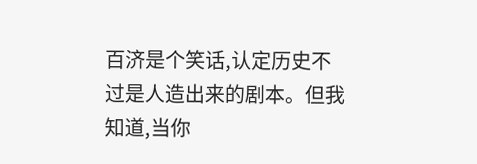百济是个笑话,认定历史不过是人造出来的剧本。但我知道,当你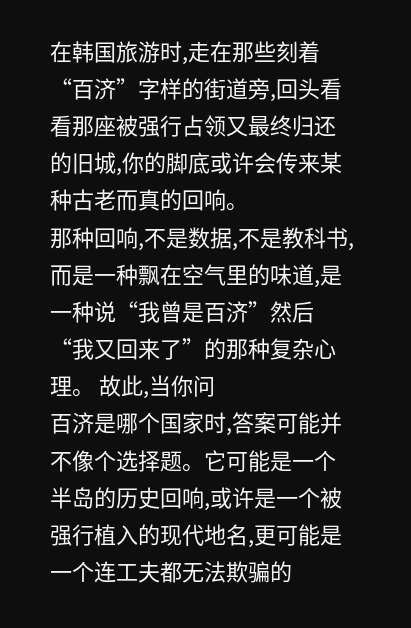在韩国旅游时,走在那些刻着“百济”字样的街道旁,回头看看那座被强行占领又最终归还的旧城,你的脚底或许会传来某种古老而真的回响。
那种回响,不是数据,不是教科书,而是一种飘在空气里的味道,是一种说“我曾是百济”然后“我又回来了”的那种复杂心理。 故此,当你问
百济是哪个国家时,答案可能并不像个选择题。它可能是一个半岛的历史回响,或许是一个被强行植入的现代地名,更可能是一个连工夫都无法欺骗的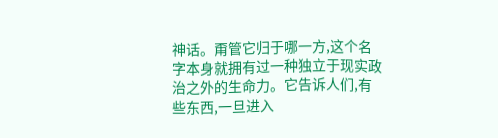神话。甭管它归于哪一方,这个名字本身就拥有过一种独立于现实政治之外的生命力。它告诉人们,有些东西,一旦进入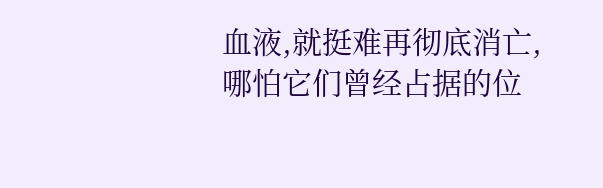血液,就挺难再彻底消亡,哪怕它们曾经占据的位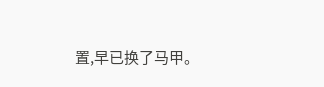置,早已换了马甲。